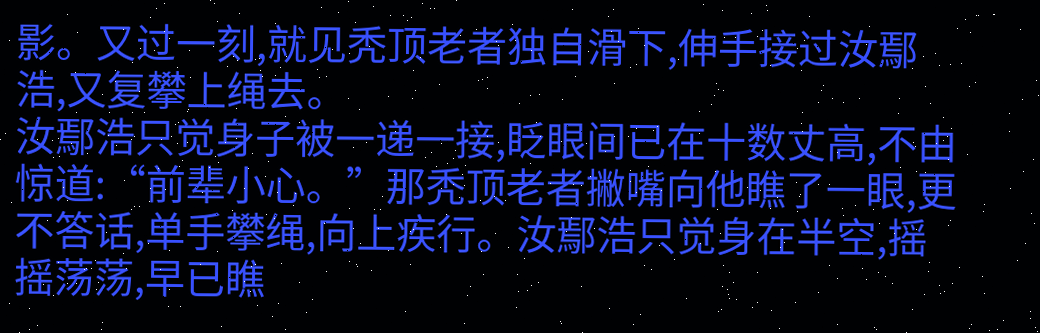影。又过一刻,就见秃顶老者独自滑下,伸手接过汝鄢浩,又复攀上绳去。
汝鄢浩只觉身子被一递一接,眨眼间已在十数丈高,不由惊道:“前辈小心。”那秃顶老者撇嘴向他瞧了一眼,更不答话,单手攀绳,向上疾行。汝鄢浩只觉身在半空,摇摇荡荡,早已瞧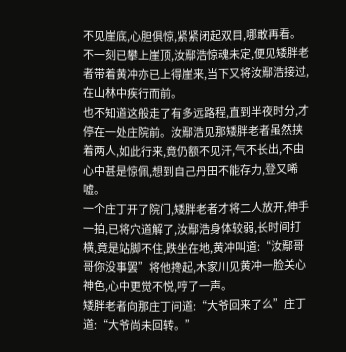不见崖底,心胆俱惊,紧紧闭起双目,哪敢再看。不一刻已攀上崖顶,汝鄢浩惊魂未定,便见矮胖老者带着黄冲亦已上得崖来,当下又将汝鄢浩接过,在山林中疾行而前。
也不知道这般走了有多远路程,直到半夜时分,才停在一处庄院前。汝鄢浩见那矮胖老者虽然挟着两人,如此行来,竟仍额不见汗,气不长出,不由心中甚是惊佩,想到自己丹田不能存力,登又唏嘘。
一个庄丁开了院门,矮胖老者才将二人放开,伸手一拍,已将穴道解了,汝鄢浩身体较弱,长时间打横,竟是站脚不住,跌坐在地,黄冲叫道:“汝鄢哥哥你没事罢”将他搀起,木家川见黄冲一脸关心神色,心中更觉不悦,哼了一声。
矮胖老者向那庄丁问道:“大爷回来了么”庄丁道:“大爷尚未回转。”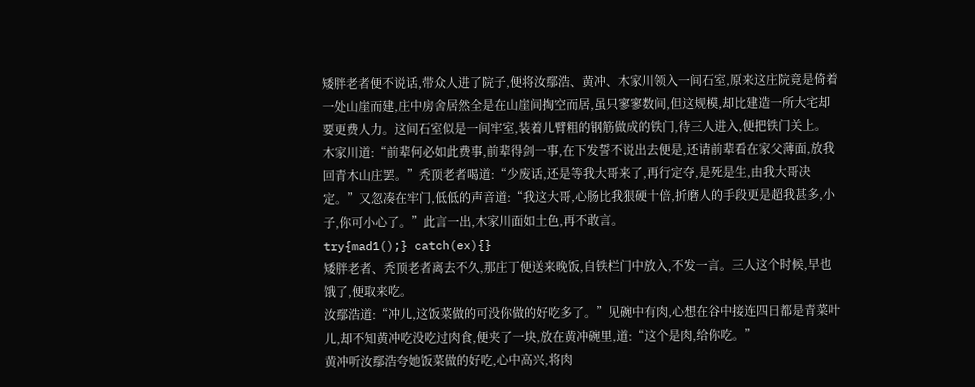矮胖老者便不说话,带众人进了院子,便将汝鄢浩、黄冲、木家川领入一间石室,原来这庄院竟是倚着一处山崖而建,庄中房舍居然全是在山崖间掏空而居,虽只寥寥数间,但这规模,却比建造一所大宅却要更费人力。这间石室似是一间牢室,装着儿臂粗的钢筋做成的铁门,待三人进入,便把铁门关上。
木家川道:“前辈何必如此费事,前辈得剑一事,在下发誓不说出去便是,还请前辈看在家父薄面,放我回青木山庄罢。”秃顶老者喝道:“少废话,还是等我大哥来了,再行定夺,是死是生,由我大哥决定。”又忽凑在牢门,低低的声音道:“我这大哥,心肠比我狠硬十倍,折磨人的手段更是超我甚多,小子,你可小心了。”此言一出,木家川面如土色,再不敢言。
try{mad1();} catch(ex){}
矮胖老者、秃顶老者离去不久,那庄丁便送来晚饭,自铁栏门中放入,不发一言。三人这个时候,早也饿了,便取来吃。
汝鄢浩道:“冲儿,这饭菜做的可没你做的好吃多了。”见碗中有肉,心想在谷中接连四日都是青菜叶儿,却不知黄冲吃没吃过肉食,便夹了一块,放在黄冲碗里,道:“这个是肉,给你吃。”
黄冲听汝鄢浩夸她饭菜做的好吃,心中高兴,将肉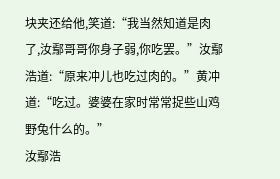块夹还给他,笑道:“我当然知道是肉了,汝鄢哥哥你身子弱,你吃罢。”汝鄢浩道:“原来冲儿也吃过肉的。”黄冲道:“吃过。婆婆在家时常常捉些山鸡野兔什么的。”
汝鄢浩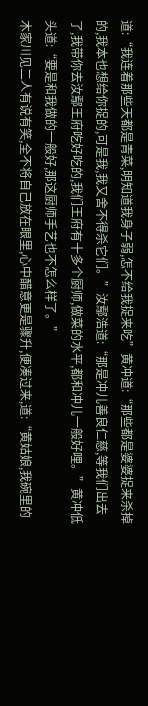道:“我连着那些天都是青菜,明知道我身子弱,怎不给我捉来吃”黄冲道:“那些都是婆婆捉来杀掉的,我本也想给你捉的,可是我,我又舍不得杀它们。”汝鄢浩道:“那是冲儿善良仁慈,等我们出去了,我带你去汝鄢王府吃好吃的,我们王府有十多个厨师,做菜的水平,都和冲儿一般好哩。”黄冲低头道:“要是和我做的一般好,那这厨师手艺也不怎么样了。”
木家川见二人有说有笑,全不将自己放在眼里,心中醋意更是骤升,便凑过来,道:“黄姑娘,我碗里的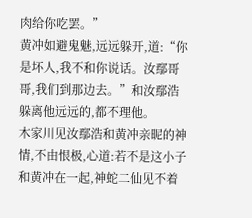肉给你吃罢。”
黄冲如避鬼魅,远远躲开,道:“你是坏人,我不和你说话。汝鄢哥哥,我们到那边去。”和汝鄢浩躲离他远远的,都不理他。
木家川见汝鄢浩和黄冲亲昵的神情,不由恨极,心道:若不是这小子和黄冲在一起,神蛇二仙见不着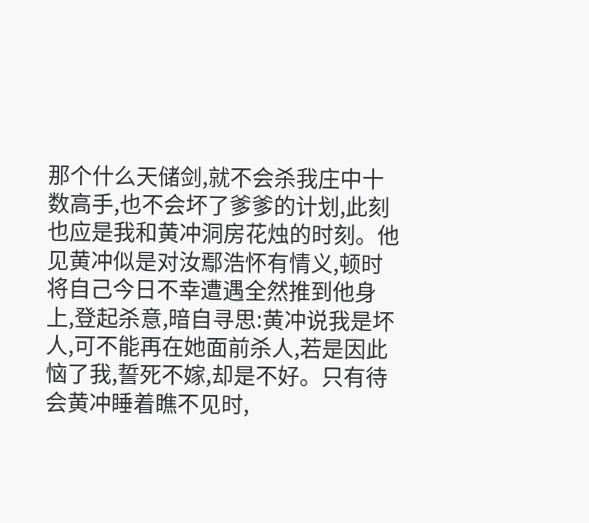那个什么天储剑,就不会杀我庄中十数高手,也不会坏了爹爹的计划,此刻也应是我和黄冲洞房花烛的时刻。他见黄冲似是对汝鄢浩怀有情义,顿时将自己今日不幸遭遇全然推到他身上,登起杀意,暗自寻思:黄冲说我是坏人,可不能再在她面前杀人,若是因此恼了我,誓死不嫁,却是不好。只有待会黄冲睡着瞧不见时,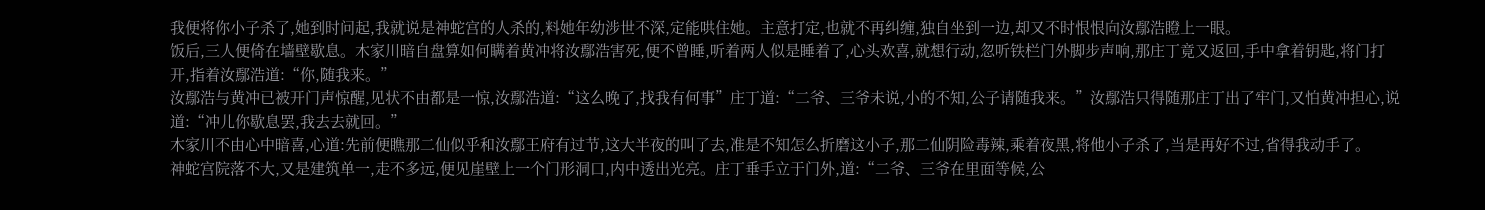我便将你小子杀了,她到时问起,我就说是神蛇宫的人杀的,料她年幼涉世不深,定能哄住她。主意打定,也就不再纠缠,独自坐到一边,却又不时恨恨向汝鄢浩瞪上一眼。
饭后,三人便倚在墙壁歇息。木家川暗自盘算如何瞒着黄冲将汝鄢浩害死,便不曾睡,听着两人似是睡着了,心头欢喜,就想行动,忽听铁栏门外脚步声响,那庄丁竟又返回,手中拿着钥匙,将门打开,指着汝鄢浩道:“你,随我来。”
汝鄢浩与黄冲已被开门声惊醒,见状不由都是一惊,汝鄢浩道:“这么晚了,找我有何事”庄丁道:“二爷、三爷未说,小的不知,公子请随我来。”汝鄢浩只得随那庄丁出了牢门,又怕黄冲担心,说道:“冲儿你歇息罢,我去去就回。”
木家川不由心中暗喜,心道:先前便瞧那二仙似乎和汝鄢王府有过节,这大半夜的叫了去,准是不知怎么折磨这小子,那二仙阴险毒辣,乘着夜黑,将他小子杀了,当是再好不过,省得我动手了。
神蛇宫院落不大,又是建筑单一,走不多远,便见崖壁上一个门形洞口,内中透出光亮。庄丁垂手立于门外,道:“二爷、三爷在里面等候,公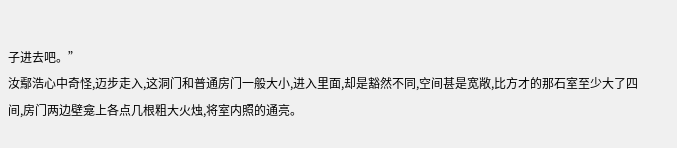子进去吧。”
汝鄢浩心中奇怪,迈步走入,这洞门和普通房门一般大小,进入里面,却是豁然不同,空间甚是宽敞,比方才的那石室至少大了四间,房门两边壁龛上各点几根粗大火烛,将室内照的通亮。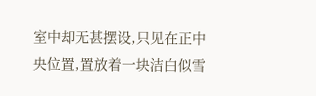室中却无甚摆设,只见在正中央位置,置放着一块洁白似雪